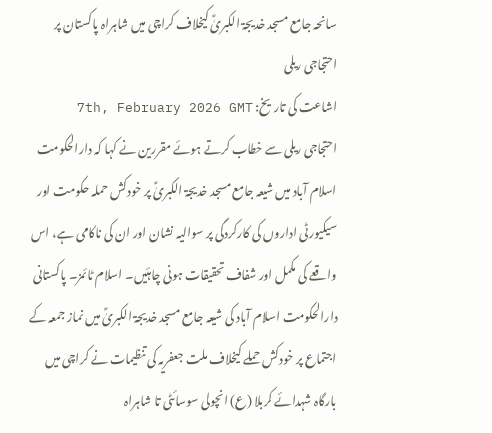سانحہ جامع مسجد خدیجۃ الکبریٰؑ کیخلاف کراچی میں شاہراہ پاکستان پر احتجاجی ریلی
اشاعت کی تاریخ: 7th, February 2026 GMT
احتجاجی ریلی سے خطاب کرتے ہوئے مقررین نے کہا کہ دارالحکومت اسلام آباد میں شیعہ جامع مسجد خدیجۃ الکبریٰؑ پر خودکش حملہ حکومت اور سیکیورٹی اداروں کی کارکردگی پر سوالیہ نشان اور ان کی ناکامی ہے، اس واقعے کی مکمل اور شفاف تحقیقات ہونی چاہئیں۔ اسلام ٹائمز۔ پاکستانی دارالحکومت اسلام آباد کی شیعہ جامع مسجد خدیجۃ الکبریٰؑ میں نماز جمعہ کے اجتماع پر خودکش حملے کیخلاف ملت جعفریہ کی تنظیمات نے کراچی میں بارگاہ شہدائے کربلا (ع) انچولی سوسائٹی تا شاہراہ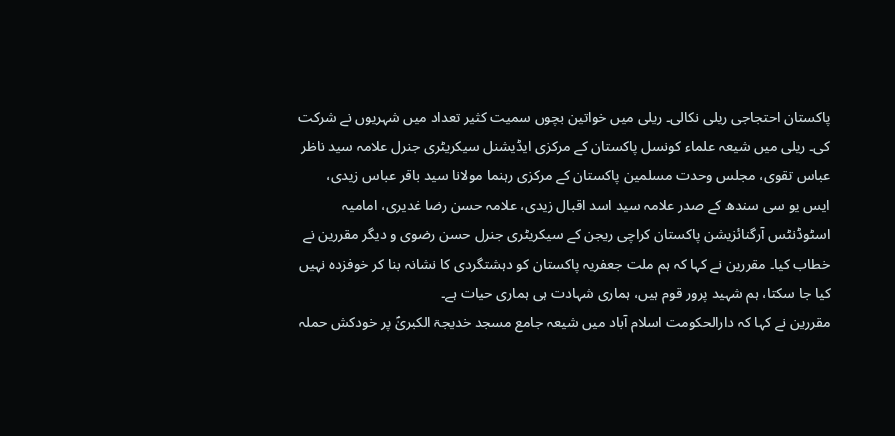پاکستان احتجاجی ریلی نکالی۔ ریلی میں خواتین بچوں سمیت کثیر تعداد میں شہریوں نے شرکت کی۔ ریلی میں شیعہ علماء کونسل پاکستان کے مرکزی ایڈیشنل سیکریٹری جنرل علامہ سید ناظر عباس تقوی، مجلس وحدت مسلمین پاکستان کے مرکزی رہنما مولانا سید باقر عباس زیدی، ایس یو سی سندھ کے صدر علامہ سید اسد اقبال زیدی، علامہ حسن رضا غدیری، امامیہ اسٹوڈنٹس آرگنائزیشن پاکستان کراچی ریجن کے سیکریٹری جنرل حسن رضوی و دیگر مقررین نے خطاب کیا۔ مقررین نے کہا کہ ہم ملت جعفریہ پاکستان کو دہشتگردی کا نشانہ بنا کر خوفزدہ نہیں کیا جا سکتا، ہم شہید پرور قوم ہیں، ہماری شہادت ہی ہماری حیات ہے۔
مقررین نے کہا کہ دارالحکومت اسلام آباد میں شیعہ جامع مسجد خدیجۃ الکبریٰؑ پر خودکش حملہ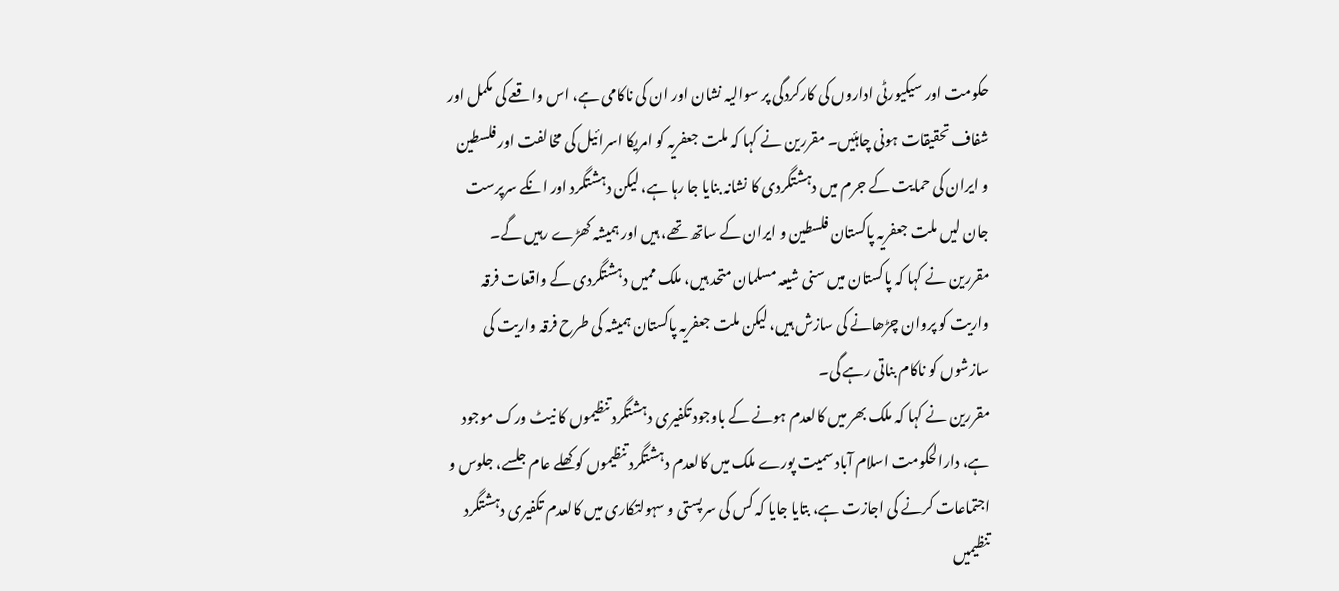حکومت اور سیکیورٹی اداروں کی کارکردگی پر سوالیہ نشان اور ان کی ناکامی ہے، اس واقعے کی مکمل اور شفاف تحقیقات ہونی چاہئیں۔ مقررین نے کہا کہ ملت جعفریہ کو امریکا اسرائیل کی مخالفت اور فلسطین و ایران کی حمایت کے جرم میں دہشتگردی کا نشانہ بنایا جا رہا ہے، لیکن دہشتگرد اور انکے سرپرست جان لیں ملت جعفریہ پاکستان فلسطین و ایران کے ساتھ تھے، ہیں اور ہمیشہ کھڑے رہیں گے۔ مقررین نے کہا کہ پاکستان میں سنی شیعہ مسلمان متحد ہیں، ملک ممیں دہشتگردی کے واقعات فرقہ واریت کو پروان چڑھانے کی سازش ہیں، لیکن ملت جعفریہ پاکستان ہمیشہ کی طرح فرقہ واریت کی سازشوں کو ناکام بناتی رہے گی۔
مقررین نے کہا کہ ملک بھر میں کالعدم ہونے کے باوجود تکفیری دہشتگرد تنظیموں کا نیٹ ورک موجود ہے، دارالحکومت اسلام آباد سمیت پورے ملک میں کالعدم دہشتگرد تنظیموں کو کھلے عام جلسے، جلوس و اجتماعات کرنے کی اجازت ہے، بتایا جایا کہ کس کی سرپستی و سہولتکاری میں کالعدم تکفیری دہشتگرد تنظیمیں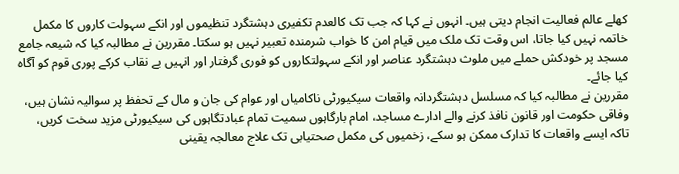کھلے عالم فعالیت انجام دیتی ہیں۔ انہوں نے کہا کہ جب تک کالعدم تکفیری دہشتگرد تنظیموں اور انکے سہولت کاروں کا مکمل خاتمہ نہیں کیا جاتا، اس وقت تک ملک میں قیام امن کا خواب شرمندہ تعبیر نہیں ہو سکتا۔ مقررین نے مطالبہ کیا کہ شیعہ جامع مسجد پر خودکش حملے میں ملوث دہشتگرد عناصر اور انکے سہولتکاروں کو فوری گرفتار اور انہیں بے نقاب کرکے پوری قوم کو آگاہ کیا جائے۔
مقررین نے مطالبہ کیا کہ مسلسل دہشتگردانہ واقعات سیکیورٹی ناکامیاں اور عوام کی جان و مال کے تحفظ پر سوالیہ نشان ہیں، وفاقی حکومت اور قانون نافذ کرنے والے ادارے مساجد، امام بارگاہوں سمیت تمام عبادتگاہوں کی سیکیورٹی مزید سخت کریں، تاکہ ایسے واقعات کا تدارک ممکن ہو سکے، زخمیوں کی مکمل صحتیابی تک علاج معالجہ یقینی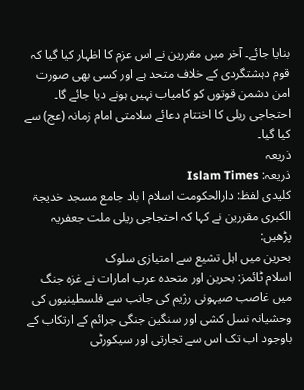بنایا جائے۔ آخر میں مقررین نے اس عزم کا اظہار کیا گیا کہ قوم دہشتگردی کے خلاف متحد ہے اور کسی بھی صورت امن دشمن قوتوں کو کامیاب نہیں ہونے دیا جائے گا۔ احتجاجی ریلی کا اختتام دعائے سلامتی امام زمانہ (عج) سے کیا گیا۔
ذریعہ
ذریعہ: Islam Times
کلیدی لفظ: دارالحکومت اسلام ا باد جامع مسجد خدیجۃ الکبری مقررین نے کہا کہ احتجاجی ریلی ملت جعفریہ
پڑھیں:
بحرین میں اہل تشیع سے امتیازی سلوک
اسلام ٹائمز: بحرین اور متحدہ عرب امارات نے غزہ جنگ میں غاصب صیہونی رژیم کی جانب سے فلسطینیوں کی وحشیانہ نسل کشی اور سنگین جنگی جرائم کے ارتکاب کے باوجود اب تک اس سے تجارتی اور سیکورٹی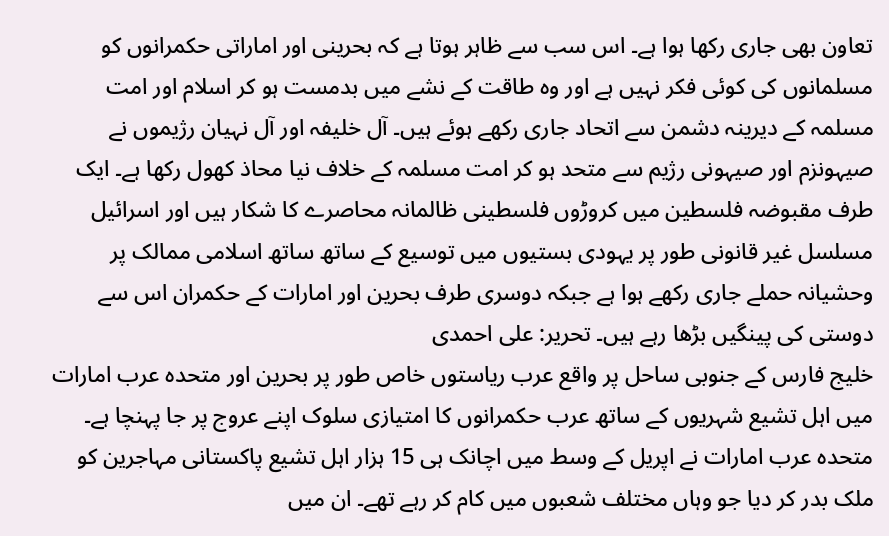تعاون بھی جاری رکھا ہوا ہے۔ اس سب سے ظاہر ہوتا ہے کہ بحرینی اور اماراتی حکمرانوں کو مسلمانوں کی کوئی فکر نہیں ہے اور وہ طاقت کے نشے میں بدمست ہو کر اسلام اور امت مسلمہ کے دیرینہ دشمن سے اتحاد جاری رکھے ہوئے ہیں۔ آل خلیفہ اور آل نہیان رژیموں نے صیہونزم اور صیہونی رژیم سے متحد ہو کر امت مسلمہ کے خلاف نیا محاذ کھول رکھا ہے۔ ایک طرف مقبوضہ فلسطین میں کروڑوں فلسطینی ظالمانہ محاصرے کا شکار ہیں اور اسرائیل مسلسل غیر قانونی طور پر یہودی بستیوں میں توسیع کے ساتھ ساتھ اسلامی ممالک پر وحشیانہ حملے جاری رکھے ہوا ہے جبکہ دوسری طرف بحرین اور امارات کے حکمران اس سے دوستی کی پینگیں بڑھا رہے ہیں۔ تحریر: علی احمدی
خلیج فارس کے جنوبی ساحل پر واقع عرب ریاستوں خاص طور پر بحرین اور متحدہ عرب امارات میں اہل تشیع شہریوں کے ساتھ عرب حکمرانوں کا امتیازی سلوک اپنے عروج پر جا پہنچا ہے۔ متحدہ عرب امارات نے اپریل کے وسط میں اچانک ہی 15 ہزار اہل تشیع پاکستانی مہاجرین کو ملک بدر کر دیا جو وہاں مختلف شعبوں میں کام کر رہے تھے۔ ان میں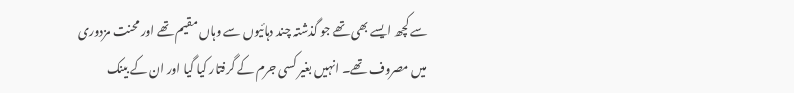سے کچھ ایسے بھی تھے جو گذشتہ چند دہائیوں سے وہاں مقیم تھے اور محنت مزدوری میں مصروف تھے۔ انہیں بغیر کسی جرم کے گرفتار کیا گیا اور ان کے بینک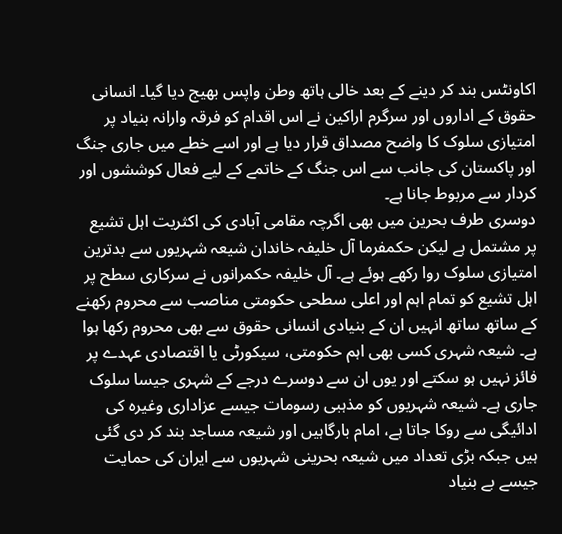اکاونٹس بند کر دینے کے بعد خالی ہاتھ وطن واپس بھیج دیا گیا۔ انسانی حقوق کے اداروں اور سرگرم اراکین نے اس اقدام کو فرقہ وارانہ بنیاد پر امتیازی سلوک کا واضح مصداق قرار دیا ہے اور اسے خطے میں جاری جنگ اور پاکستان کی جانب سے اس جنگ کے خاتمے کے لیے فعال کوششوں اور کردار سے مربوط جانا ہے۔
دوسری طرف بحرین میں بھی اگرچہ مقامی آبادی کی اکثریت اہل تشیع پر مشتمل ہے لیکن حکمفرما آل خلیفہ خاندان شیعہ شہریوں سے بدترین امتیازی سلوک روا رکھے ہوئے ہے۔ آل خلیفہ حکمرانوں نے سرکاری سطح پر اہل تشیع کو تمام اہم اور اعلی سطحی حکومتی مناصب سے محروم رکھنے کے ساتھ ساتھ انہیں ان کے بنیادی انسانی حقوق سے بھی محروم رکھا ہوا ہے۔ شیعہ شہری کسی بھی اہم حکومتی، سیکورٹی یا اقتصادی عہدے پر فائز نہیں ہو سکتے اور یوں ان سے دوسرے درجے کے شہری جیسا سلوک جاری ہے۔ شیعہ شہریوں کو مذہبی رسومات جیسے عزاداری وغیرہ کی ادائیگی سے روکا جاتا ہے، امام بارگاہیں اور شیعہ مساجد بند کر دی گئی ہیں جبکہ بڑی تعداد میں شیعہ بحرینی شہریوں سے ایران کی حمایت جیسے بے بنیاد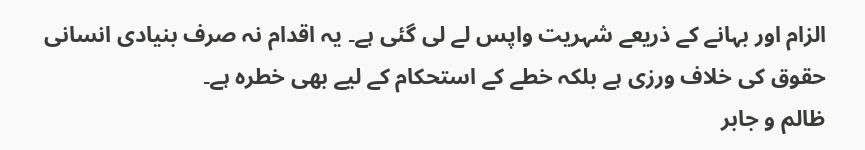الزام اور بہانے کے ذریعے شہریت واپس لے لی گئی ہے۔ یہ اقدام نہ صرف بنیادی انسانی حقوق کی خلاف ورزی ہے بلکہ خطے کے استحکام کے لیے بھی خطرہ ہے۔
ظالم و جابر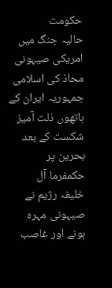حکومت
حالیہ جنگ میں امریکی صیہونی محاذ کی اسلامی جمہوریہ ایران کے ہاتھوں ذلت آمیز شکست کے بعد بحرین پر حکمفرما آل خلیفہ رژیم نے صیہونی مہرہ ہونے اور غاصب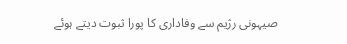صیہونی رژیم سے وفاداری کا پورا ثبوت دیتے ہوئے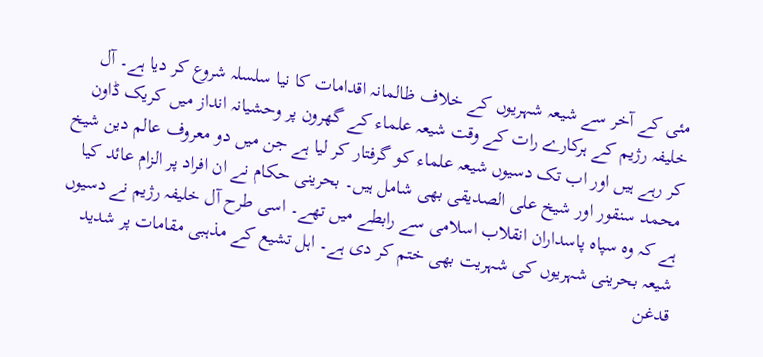مئی کے آخر سے شیعہ شہریوں کے خلاف ظالمانہ اقدامات کا نیا سلسلہ شروع کر دیا ہے۔ آل خلیفہ رژیم کے ہرکارے رات کے وقت شیعہ علماء کے گھرون پر وحشیانہ انداز میں کریک ڈاون کر رہے ہیں اور اب تک دسیوں شیعہ علماء کو گرفتار کر لیا ہے جن میں دو معروف عالم دین شیخ محمد سنقور اور شیخ علی الصدیقی بھی شامل ہیں۔ بحرینی حکام نے ان افراد پر الزام عائد کیا ہے کہ وہ سپاہ پاسداران انقلاب اسلامی سے رابطے میں تھے۔ اسی طرح آل خلیفہ رژیم نے دسیوں شیعہ بحرینی شہریوں کی شہریت بھی ختم کر دی ہے۔ اہل تشیع کے مذہبی مقامات پر شدید قدغن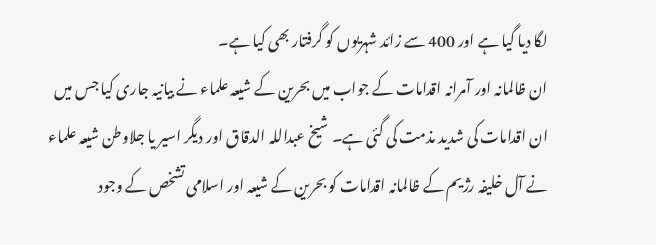لگا دیا گیا ہے اور 400 سے زائد شہریوں کو گرفتار بھی کیا ہے۔
ان ظالمانہ اور آمرانہ اقدامات کے جواب میں بحرین کے شیعہ علماء نے بیانیہ جاری کیا جس میں ان اقدامات کی شدید مذمت کی گئی ہے۔ شیخ عبداللہ الدقاق اور دیگر اسیر یا جلاوطن شیعہ علماء نے آل خلیفہ رژیم کے ظالمانہ اقدامات کو بحرین کے شیعہ اور اسلامی تشخص کے وجود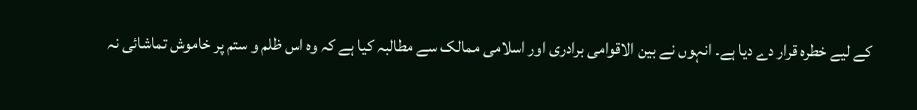کے لیے خطرہ قرار دے دیا ہے۔ انہوں نے بین الاقوامی برادری اور اسلامی ممالک سے مطالبہ کیا ہے کہ وہ اس ظلم و ستم پر خاموش تماشائی نہ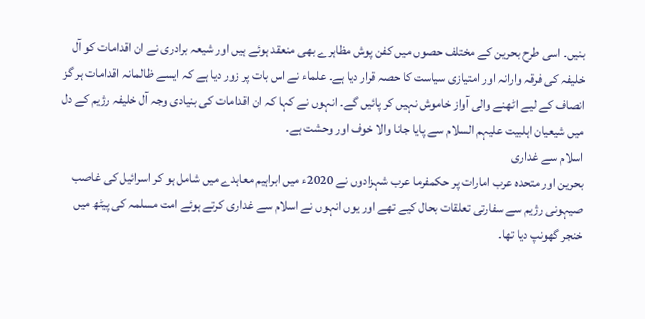بنیں۔ اسی طرح بحرین کے مختلف حصوں میں کفن پوش مظاہرے بھی منعقد ہوئے ہیں اور شیعہ برادری نے ان اقدامات کو آل خلیفہ کی فرقہ وارانہ اور امتیازی سیاست کا حصہ قرار دیا ہے۔ علماء نے اس بات پر زور دیا ہے کہ ایسے ظالمانہ اقدامات ہر گز انصاف کے لیے اٹھنے والی آواز خاموش نہیں کر پائیں گے۔ انہوں نے کہا کہ ان اقدامات کی بنیادی وجہ آل خلیفہ رژیم کے دل میں شیعیان اہلبیت علیہم السلام سے پایا جانا والا خوف اور وحشت ہے۔
اسلام سے غداری
بحرین اور متحدہ عرب امارات پر حکمفرما عرب شہزادوں نے 2020ء میں ابراہیم معاہدے میں شامل ہو کر اسرائیل کی غاصب صیہونی رژیم سے سفارتی تعلقات بحال کیے تھے اور یوں انہوں نے اسلام سے غداری کرتے ہوئے امت مسلمہ کی پیٹھ میں خنجر گھونپ دیا تھا۔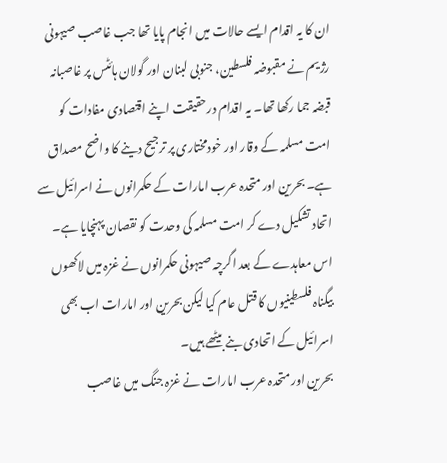ان کا یہ اقدام ایسے حالات میں انجام پایا تھا جب غاصب صیہونی رژیم نے مقبوضہ فلسطین، جنوبی لبنان اور گولان ہائٹس پر غاصبانہ قبضہ جما رکھا تھا۔ یہ اقدام درحقیقت اپنے اقتصادی مفادات کو امت مسلمہ کے وقار اور خودمختاری پر ترجیح دینے کا واضح مصداق ہے۔ بحرین اور متحدہ عرب امارات کے حکمرانوں نے اسرائیل سے اتحاد تشکیل دے کر امت مسلمہ کی وحدت کو نقصان پہنچایا ہے۔ اس معاہدے کے بعد اگرچہ صیہونی حکمرانوں نے غزہ میں لاکھوں بیگناہ فلسطینیوں کا قتل عام کیا لیکن بحرین اور امارات اب بھی اسرائیل کے اتحادی بنے بیٹھے ہیں۔
بحرین اور متحدہ عرب امارات نے غزہ جنگ میں غاصب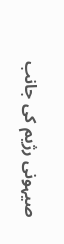صیہونی رژیم کی جانب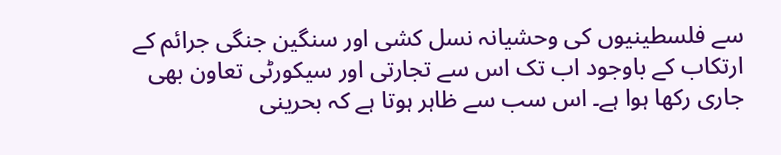سے فلسطینیوں کی وحشیانہ نسل کشی اور سنگین جنگی جرائم کے ارتکاب کے باوجود اب تک اس سے تجارتی اور سیکورٹی تعاون بھی جاری رکھا ہوا ہے۔ اس سب سے ظاہر ہوتا ہے کہ بحرینی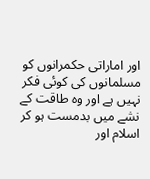اور اماراتی حکمرانوں کو مسلمانوں کی کوئی فکر نہیں ہے اور وہ طاقت کے نشے میں بدمست ہو کر اسلام اور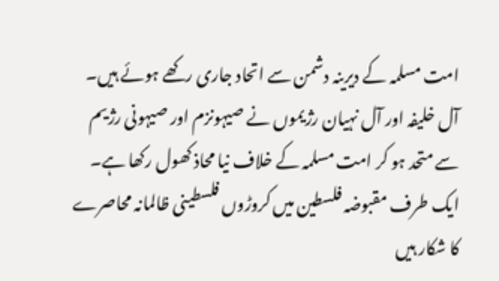امت مسلمہ کے دیرینہ دشمن سے اتحاد جاری رکھے ہوئے ہیں۔ آل خلیفہ اور آل نہیان رژیموں نے صیہونزم اور صیہونی رژیم سے متحد ہو کر امت مسلمہ کے خلاف نیا محاذ کھول رکھا ہے۔ ایک طرف مقبوضہ فلسطین میں کروڑوں فلسطینی ظالمانہ محاصرے کا شکار ہیں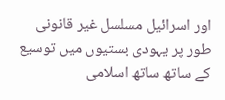اور اسرائیل مسلسل غیر قانونی طور پر یہودی بستیوں میں توسیع کے ساتھ ساتھ اسلامی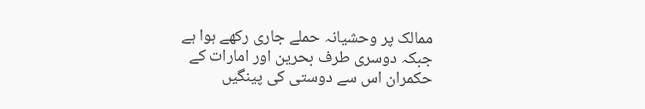ممالک پر وحشیانہ حملے جاری رکھے ہوا ہے جبکہ دوسری طرف بحرین اور امارات کے حکمران اس سے دوستی کی پینگیں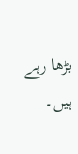بڑھا رہے ہیں۔